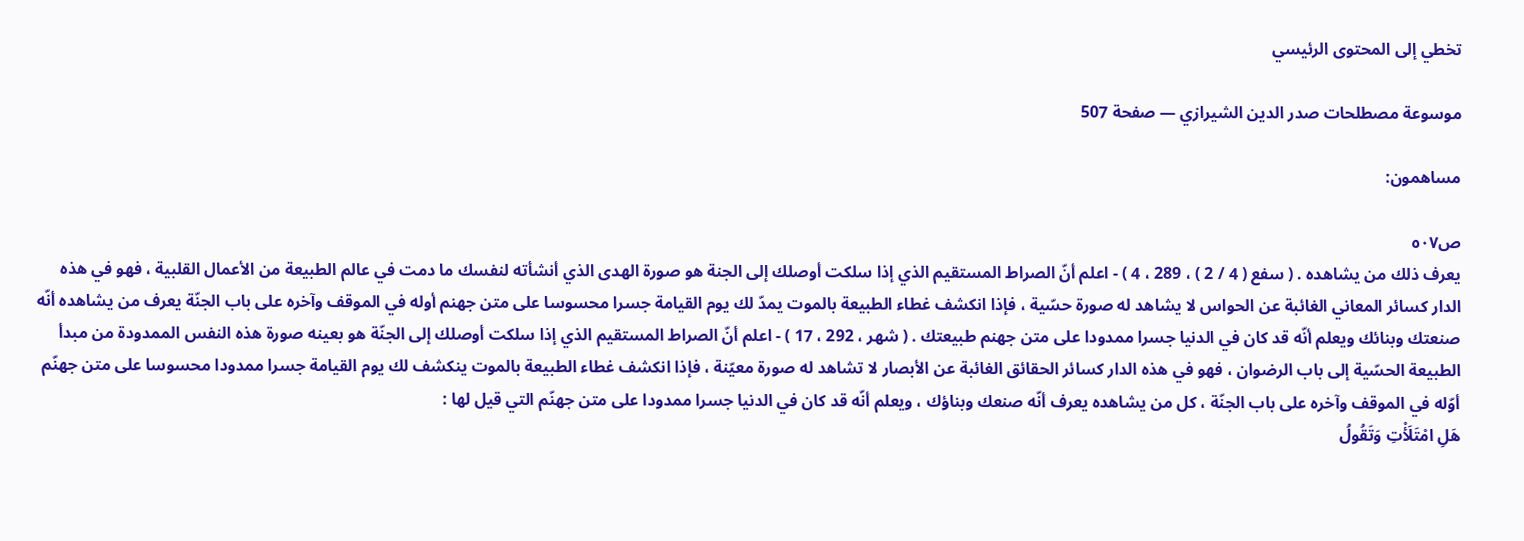تخطي إلى المحتوى الرئيسي

موسوعة مصطلحات صدر الدين الشيرازي — صفحة 507

مساهمون:

ص٥٠٧
يعرف ذلك من يشاهده . ( سفع ( 4 / 2 ) ، 289 ، 4 ) - اعلم أنّ الصراط المستقيم الذي إذا سلكت أوصلك إلى الجنة هو صورة الهدى الذي أنشأته لنفسك ما دمت في عالم الطبيعة من الأعمال القلبية ، فهو في هذه الدار كسائر المعاني الغائبة عن الحواس لا يشاهد له صورة حسّية ، فإذا انكشف غطاء الطبيعة بالموت يمدّ لك يوم القيامة جسرا محسوسا على متن جهنم أوله في الموقف وآخره على باب الجنّة يعرف من يشاهده أنّه صنعتك وبنائك ويعلم أنّه قد كان في الدنيا جسرا ممدودا على متن جهنم طبيعتك . ( شهر ، 292 ، 17 ) - اعلم أنّ الصراط المستقيم الذي إذا سلكت أوصلك إلى الجنّة هو بعينه صورة هذه النفس الممدودة من مبدأ الطبيعة الحسّية إلى باب الرضوان ، فهو في هذه الدار كسائر الحقائق الغائبة عن الأبصار لا تشاهد له صورة معيّنة ، فإذا انكشف غطاء الطبيعة بالموت ينكشف لك يوم القيامة جسرا ممدودا محسوسا على متن جهنّم أوّله في الموقف وآخره على باب الجنّة ، كل من يشاهده يعرف أنّه صنعك وبناؤك ، ويعلم أنّه قد كان في الدنيا جسرا ممدودا على متن جهنّم التي قيل لها :
هَلِ امْتَلَأْتِ وَتَقُولُ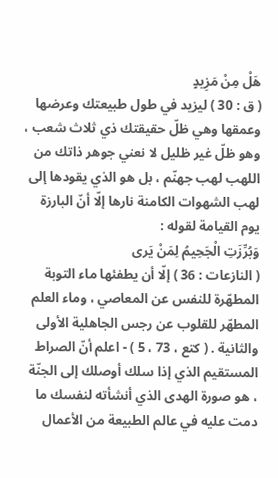هَلْ مِنْ مَزِيدٍ
( ق : 30 ) ليزيد في طول طبيعتك وعرضها وعمقها وهي ظلّ حقيقتك ذي ثلاث شعب ، وهو ظلّ غير ظليل لا نعني جوهر ذاتك من اللهب لهب جهنّم ، بل هو الذي يقودها إلى لهب الشهوات الكامنة نارها إلّا أنّ البارزة يوم القيامة لقوله :
وَبُرِّزَتِ الْجَحِيمُ لِمَنْ يَرى
( النازعات : 36 ) إلّا أن يطفئها ماء التوبة المطهّرة للنفس عن المعاصي ، وماء العلم المطهّر للقلوب عن رجس الجاهلية الأولى والثانية . ( كتع ، 73 ، 5 ) - اعلم أنّ الصراط المستقيم الذي إذا سلك أوصلك إلى الجنّة ، هو صورة الهدى الذي أنشأته لنفسك ما دمت عليه في عالم الطبيعة من الأعمال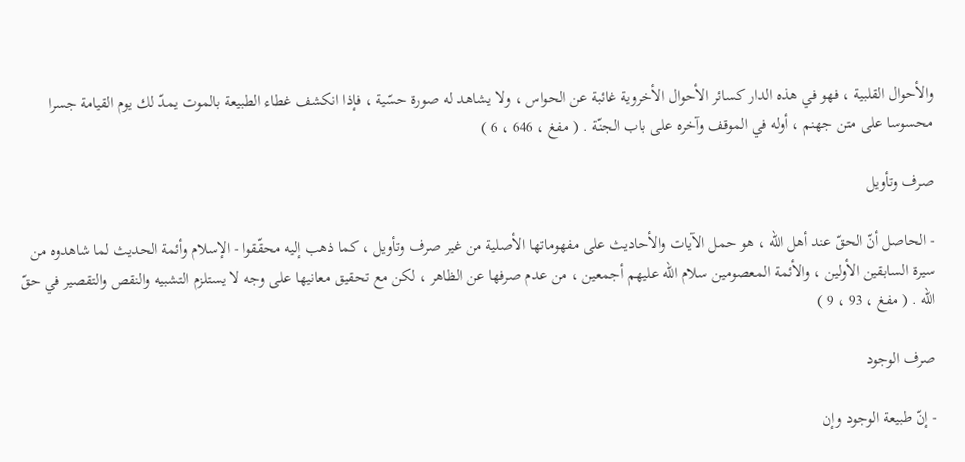والأحوال القلبية ، فهو في هذه الدار كسائر الأحوال الأخروية غائبة عن الحواس ، ولا يشاهد له صورة حسّية ، فإذا انكشف غطاء الطبيعة بالموت يمدّ لك يوم القيامة جسرا محسوسا على متن جهنم ، أوله في الموقف وآخره على باب الجنّة . ( مفغ ، 646 ، 6 )

صرف وتأويل

- الحاصل أنّ الحقّ عند أهل اللّه ، هو حمل الآيات والأحاديث على مفهوماتها الأصلية من غير صرف وتأويل ، كما ذهب إليه محقّقوا - الإسلام وأئمة الحديث لما شاهدوه من سيرة السابقين الأولين ، والأئمة المعصومين سلام اللّه عليهم أجمعين ، من عدم صرفها عن الظاهر ، لكن مع تحقيق معانيها على وجه لا يستلزم التشبيه والنقص والتقصير في حقّ اللّه . ( مفغ ، 93 ، 9 )

صرف الوجود

- إنّ طبيعة الوجود وإن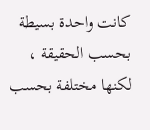كانت واحدة بسيطة بحسب الحقيقة ، لكنها مختلفة بحسب